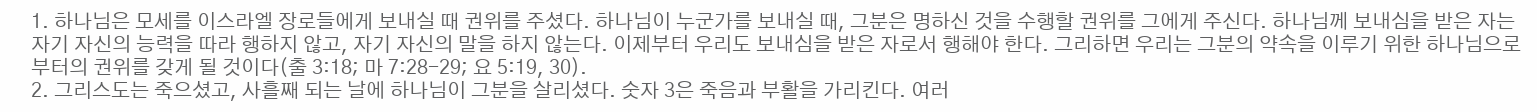1. 하나님은 모세를 이스라엘 장로들에게 보내실 때 권위를 주셨다. 하나님이 누군가를 보내실 때, 그분은 명하신 것을 수행할 권위를 그에게 주신다. 하나님께 보내심을 받은 자는 자기 자신의 능력을 따라 행하지 않고, 자기 자신의 말을 하지 않는다. 이제부터 우리도 보내심을 받은 자로서 행해야 한다. 그리하면 우리는 그분의 약속을 이루기 위한 하나님으로부터의 권위를 갖게 될 것이다(출 3:18; 마 7:28-29; 요 5:19, 30).
2. 그리스도는 죽으셨고, 사흘째 되는 날에 하나님이 그분을 살리셨다. 숫자 3은 죽음과 부활을 가리킨다. 여러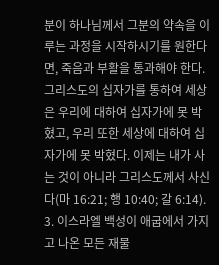분이 하나님께서 그분의 약속을 이루는 과정을 시작하시기를 원한다면, 죽음과 부활을 통과해야 한다. 그리스도의 십자가를 통하여 세상은 우리에 대하여 십자가에 못 박혔고, 우리 또한 세상에 대하여 십자가에 못 박혔다. 이제는 내가 사는 것이 아니라 그리스도께서 사신다(마 16:21; 행 10:40; 갈 6:14).
3. 이스라엘 백성이 애굽에서 가지고 나온 모든 재물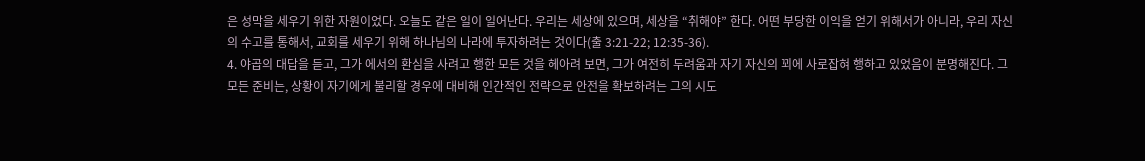은 성막을 세우기 위한 자원이었다. 오늘도 같은 일이 일어난다. 우리는 세상에 있으며, 세상을 “취해야” 한다. 어떤 부당한 이익을 얻기 위해서가 아니라, 우리 자신의 수고를 통해서, 교회를 세우기 위해 하나님의 나라에 투자하려는 것이다(출 3:21-22; 12:35-36).
4. 야곱의 대답을 듣고, 그가 에서의 환심을 사려고 행한 모든 것을 헤아려 보면, 그가 여전히 두려움과 자기 자신의 꾀에 사로잡혀 행하고 있었음이 분명해진다. 그 모든 준비는, 상황이 자기에게 불리할 경우에 대비해 인간적인 전략으로 안전을 확보하려는 그의 시도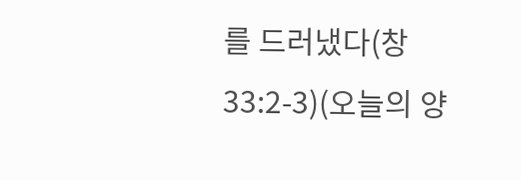를 드러냈다(창 33:2-3)(오늘의 양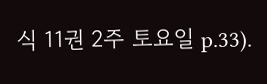식 11권 2주 토요일 p.33).